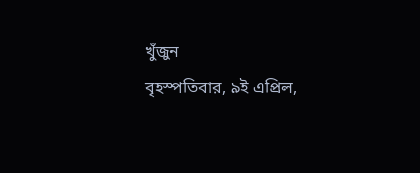খুঁজুন
বৃহস্পতিবার, ৯ই এপ্রিল,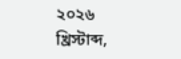২০২৬ খ্রিস্টাব্দ,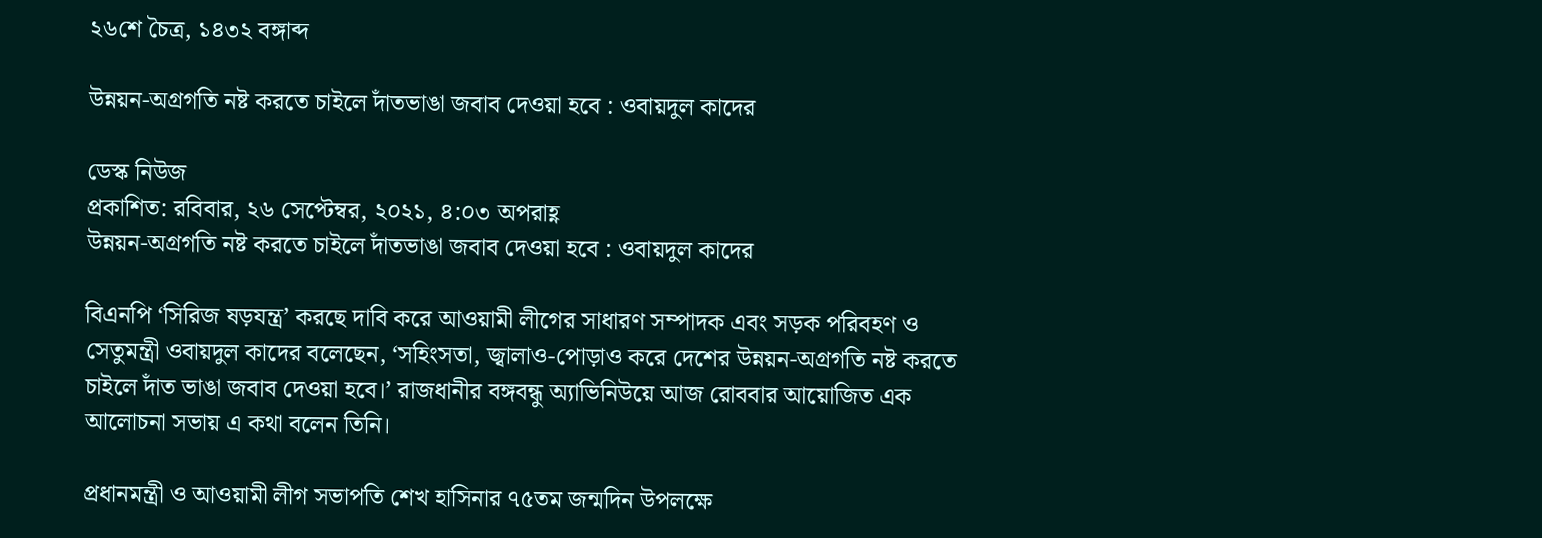২৬শে চৈত্র, ১৪৩২ বঙ্গাব্দ

উন্নয়ন-অগ্রগতি নষ্ট করতে চাইলে দাঁতভাঙা জবাব দেওয়া হবে : ওবায়দুল কাদের

ডেস্ক নিউজ
প্রকাশিত: রবিবার, ২৬ সেপ্টেম্বর, ২০২১, ৪:০৩ অপরাহ্ণ
উন্নয়ন-অগ্রগতি নষ্ট করতে চাইলে দাঁতভাঙা জবাব দেওয়া হবে : ওবায়দুল কাদের

বিএনপি ‘সিরিজ ষড়যন্ত্র’ করছে দাবি করে আওয়ামী লীগের সাধারণ সম্পাদক এবং সড়ক পরিবহণ ও সেতুমন্ত্রী ওবায়দুল কাদের বলেছেন, ‘সহিংসতা, জ্বালাও-পোড়াও করে দেশের উন্নয়ন-অগ্রগতি নষ্ট করতে চাইলে দাঁত ভাঙা জবাব দেওয়া হবে।’ রাজধানীর বঙ্গবন্ধু অ্যাভিনিউয়ে আজ রোববার আয়োজিত এক আলোচনা সভায় এ কথা বলেন তিনি।

প্রধানমন্ত্রী ও আওয়ামী লীগ সভাপতি শেখ হাসিনার ৭৫তম জন্মদিন উপলক্ষে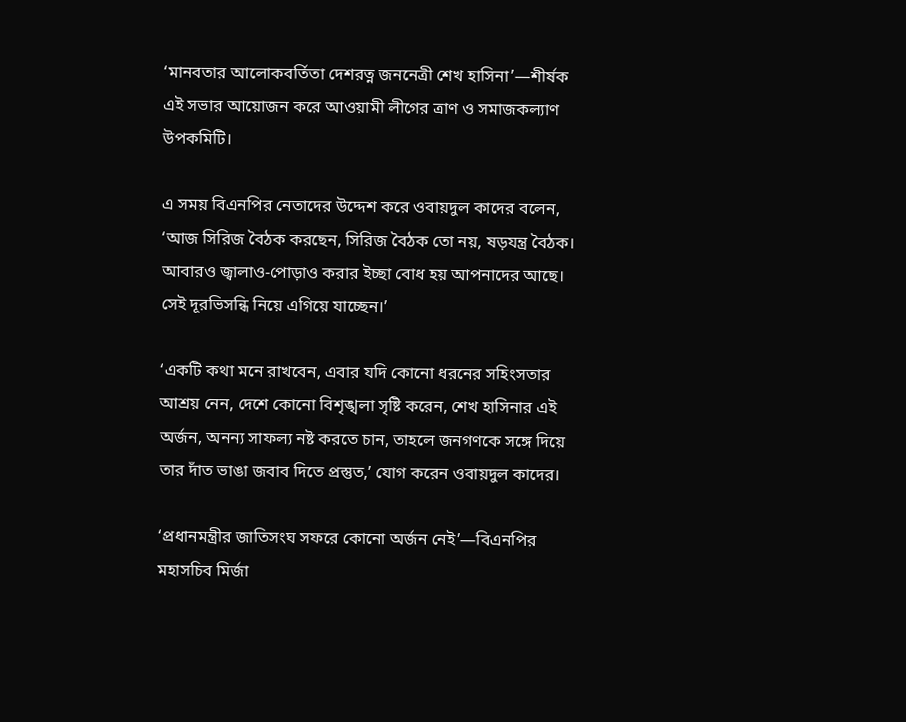‘মানবতার আলোকবর্তিতা দেশরত্ন জননেত্রী শেখ হাসিনা’—শীর্ষক এই সভার আয়োজন করে আওয়ামী লীগের ত্রাণ ও সমাজকল‌্যাণ উপকমিটি।

এ সময় বিএনপির নেতাদের উদ্দেশ করে ওবায়দুল কাদের বলেন, ‘আজ সিরিজ বৈঠক করছেন, সিরিজ বৈঠক তো নয়, ষড়যন্ত্র বৈঠক। আবারও জ্বালাও-পোড়াও করার ইচ্ছা বোধ হয় আপনাদের আছে। সেই দূরভিসন্ধি নিয়ে এগিয়ে যাচ্ছেন।’

‘একটি কথা মনে রাখবেন, এবার যদি কোনো ধরনের সহিংসতার আশ্রয় নেন, দেশে কোনো বিশৃঙ্খলা সৃষ্টি করেন, শেখ হাসিনার এই অর্জন, অনন‌্য সাফল‌্য নষ্ট করতে চান, তাহলে জনগণকে সঙ্গে দিয়ে তার দাঁত ভাঙা জবাব দিতে প্রস্তুত,’ যোগ করেন ওবায়দুল কাদের।

‘প্রধানমন্ত্রীর জাতিসংঘ সফরে কোনো অর্জন নেই’—বিএনপির মহাসচিব মির্জা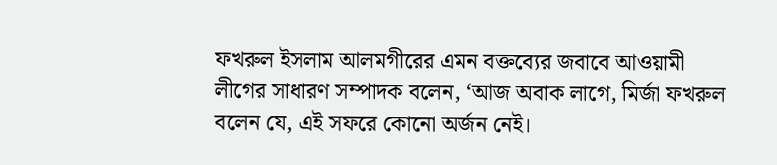ফখরুল ইসলাম আলমগীরের এমন বক্তব‌্যের জবাবে আওয়ামী লীগের সাধারণ সম্পাদক বলেন, ‘আজ অবাক লাগে, মির্জা ফখরুল বলেন যে, এই সফরে কোনো অর্জন নেই।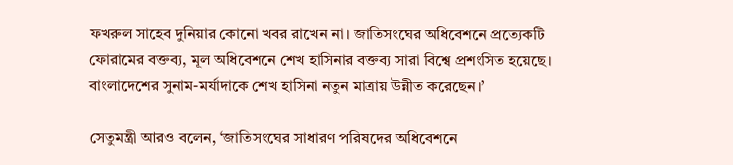ফখরুল সাহেব দুনিয়ার কোনো খবর রাখেন না। জাতিসংঘের অধিবেশনে প্রত‌্যেকটি ফোরামের বক্তব‌্য, মূল অধিবেশনে শেখ হাসিনার বক্তব‌্য সারা বিশ্বে প্রশংসিত হয়েছে। বাংলাদেশের সুনাম-মর্যাদাকে শেখ হাসিনা নতুন মাত্রায় উন্নীত করেছেন।’

সেতুমন্ত্রী আরও বলেন, ‘জাতিসংঘের সাধারণ পরিষদের অধিবেশনে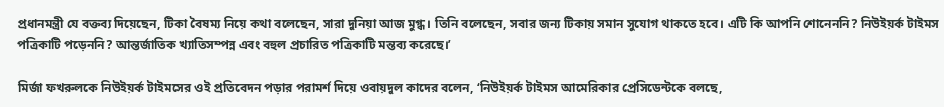প্রধানমন্ত্রী যে বক্তব‌্য দিয়েছেন, টিকা বৈষম‌্য নিয়ে কথা বলেছেন, সারা দুনিয়া আজ মুগ্ধ। তিনি বলেছেন, সবার জন‌্য টিকায় সমান সুযোগ থাকতে হবে। এটি কি আপনি শোনেননি? নিউইয়র্ক টাইমস পত্রিকাটি পড়েননি? আন্তর্জাতিক খ‌্যাতিসম্পন্ন এবং বহুল প্রচারিত পত্রিকাটি মন্তব‌্য করেছে।’

মির্জা ফখরুলকে নিউইয়র্ক টাইমসের ওই প্রতিবেদন পড়ার পরামর্শ দিয়ে ওবায়দুল কাদের বলেন, ‘নিউইয়র্ক টাইমস আমেরিকার প্রেসিডেন্টকে বলছে,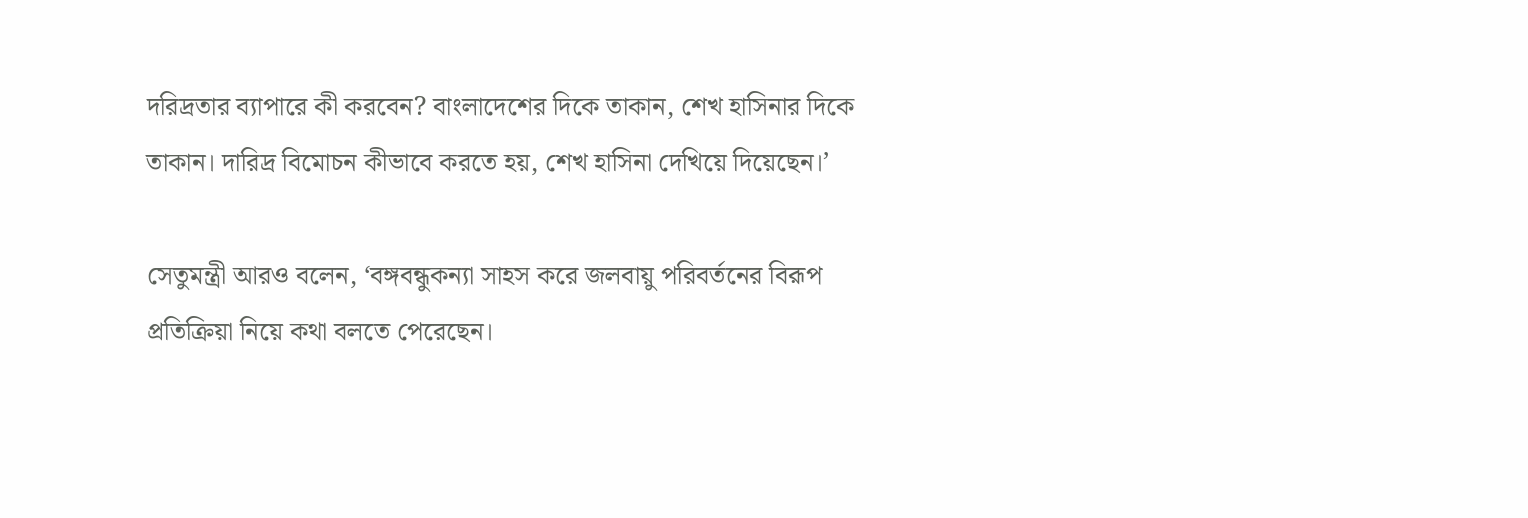দরিদ্রতার ব‌্যাপারে কী করবেন? বাংলাদেশের দিকে তাকান, শেখ হাসিনার দিকে তাকান। দারিদ্র বিমোচন কীভাবে করতে হয়, শেখ হাসিনা দেখিয়ে দিয়েছেন।’

সেতুমন্ত্রী আরও বলেন, ‘বঙ্গবন্ধুকন‌্যা সাহস করে জলবায়ু পরিবর্তনের বিরূপ প্রতিক্রিয়া নিয়ে কথা বলতে পেরেছেন।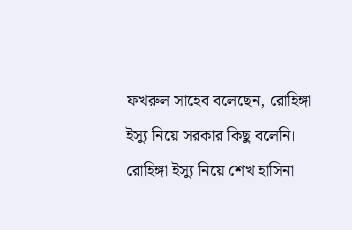ফখরুল সাহেব বলেছেন, রোহিঙ্গা ইস‌্যু নিয়ে সরকার কিছু বলেনি। রোহিঙ্গা ইস‌্যু নিয়ে শেখ হাসিনা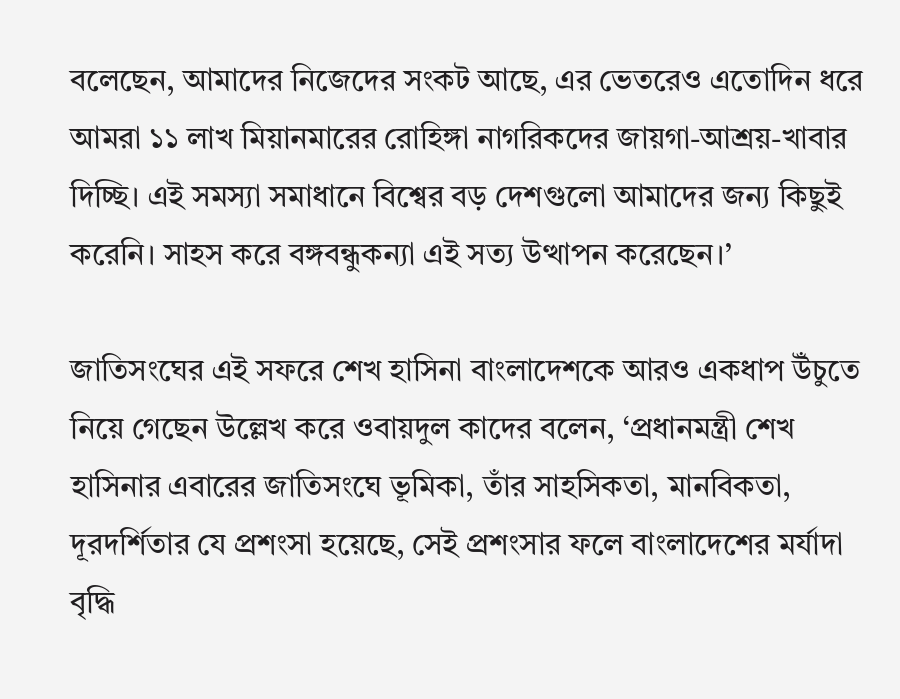বলেছেন, আমাদের নিজেদের সংকট আছে, এর ভেতরেও এতোদিন ধরে আমরা ১১ লাখ মিয়ানমারের রোহিঙ্গা নাগরিকদের জায়গা-আশ্রয়-খাবার দিচ্ছি। এই সমস‌্যা সমাধানে বিশ্বের বড় দেশগুলো আমাদের জন‌্য কিছুই করেনি। সাহস করে বঙ্গবন্ধুকন‌্যা এই সত‌্য উত্থাপন করেছেন।’

জাতিসংঘের এই সফরে শেখ হাসিনা বাংলাদেশকে আরও একধাপ উঁচুতে নিয়ে গেছেন উল্লেখ করে ওবায়দুল কাদের বলেন, ‘প্রধানমন্ত্রী শেখ হাসিনার এবারের জাতিসংঘে ভূমিকা, তাঁর সাহসিকতা, মানবিকতা, দূরদর্শিতার যে প্রশংসা হয়েছে, সেই প্রশংসার ফলে বাংলাদেশের মর্যাদা বৃদ্ধি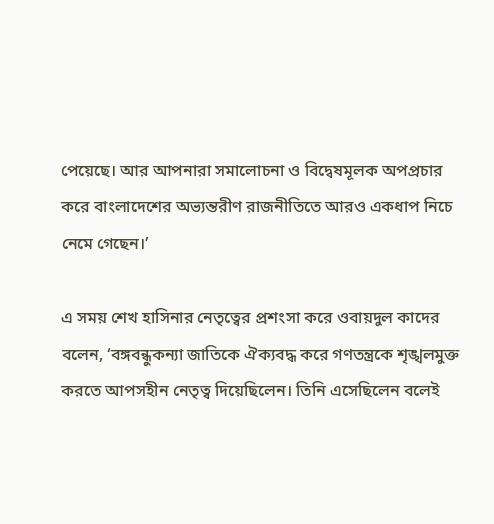পেয়েছে। আর আপনারা সমালোচনা ও বিদ্বেষমূলক অপপ্রচার করে বাংলাদেশের অভ‌্যন্তরীণ রাজনীতিতে আরও একধাপ নিচে নেমে গেছেন।’

এ সময় শেখ হাসিনার নেতৃত্বের প্রশংসা করে ওবায়দুল কাদের বলেন, ‘বঙ্গবন্ধুকন‌্যা জাতিকে ঐক‌্যবদ্ধ করে গণতন্ত্রকে শৃঙ্খলমুক্ত করতে আপসহীন নেতৃত্ব দিয়েছিলেন। তিনি এসেছিলেন বলেই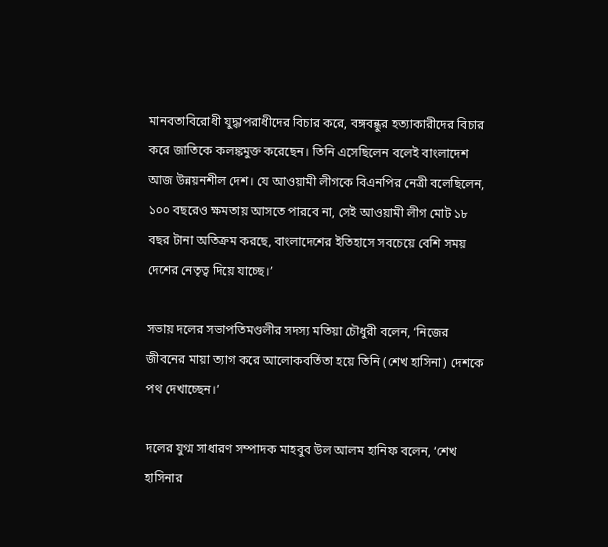মানবতাবিরোধী যুদ্ধাপরাধীদের বিচার করে, বঙ্গবন্ধুর হত্যাকারীদের বিচার করে জাতিকে কলঙ্কমুক্ত করেছেন। তিনি এসেছিলেন বলেই বাংলাদেশ আজ উন্নয়নশীল দেশ। যে আওয়ামী লীগকে বিএনপির নেত্রী বলেছিলেন, ১০০ বছরেও ক্ষমতায় আসতে পারবে না, সেই আওয়ামী লীগ মোট ১৮ বছর টানা অতিক্রম করছে, বাংলাদেশের ইতিহাসে সবচেয়ে বেশি সময় দেশের নেতৃত্ব দিয়ে যাচ্ছে।’

সভায় দলের সভাপতিমণ্ডলীর সদস‌্য মতিয়া চৌধুরী বলেন, ‘নিজের জীবনের মায়া ত‌্যাগ করে আলোকবর্তিতা হয়ে তিনি (শেখ হাসিনা) দেশকে পথ দেখাচ্ছেন।’

দলের যুগ্ম সাধারণ সম্পাদক মাহবুব উল আলম হানিফ বলেন, ‘শেখ হাসিনার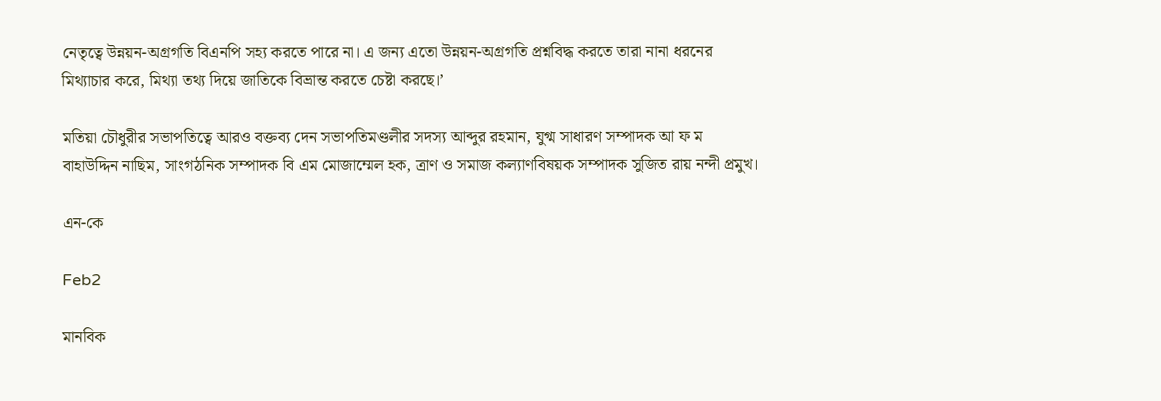নেতৃত্বে উন্নয়ন-অগ্রগতি বিএনপি সহ‌্য করতে পারে না। এ জন‌্য এতো উন্নয়ন-অগ্রগতি প্রশ্নবিদ্ধ করতে তারা নানা ধরনের মিথ‌্যাচার করে, মিথ্যা তথ‌্য দিয়ে জাতিকে বিভ্রান্ত করতে চেষ্টা করছে।’

মতিয়া চৌধুরীর সভাপতিত্বে আরও বক্তব‌্য দেন সভাপতিমণ্ডলীর সদস‌্য আব্দুর রহমান, যুগ্ম সাধারণ সম্পাদক আ ফ ম বাহাউদ্দিন নাছিম, সাংগঠনিক সম্পাদক বি এম মোজাম্মেল হক, ত্রাণ ও সমাজ কল‌্যাণবিষয়ক সম্পাদক সুজিত রায় নন্দী প্রমুখ।

এন-কে

Feb2

মানবিক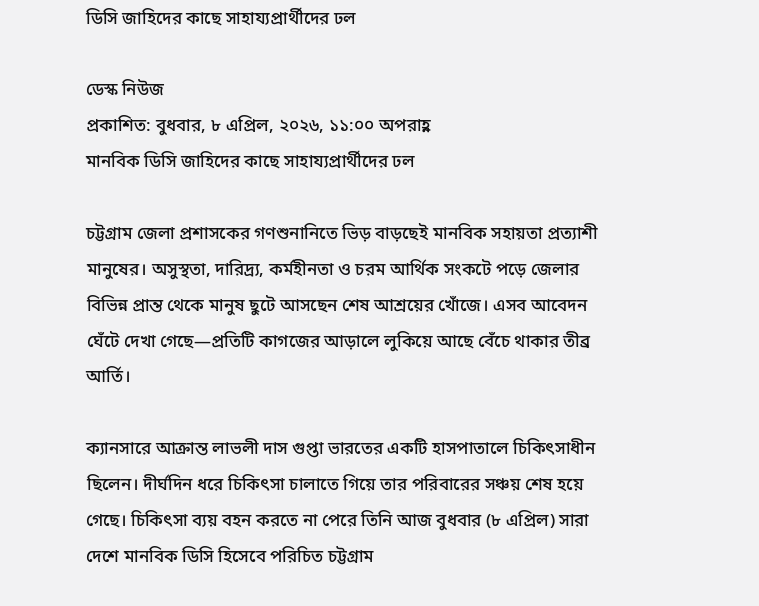ডিসি জাহিদের কাছে সাহায্যপ্রার্থীদের ঢল

ডেস্ক নিউজ
প্রকাশিত: বুধবার, ৮ এপ্রিল, ২০২৬, ১১:০০ অপরাহ্ণ
মানবিক ডিসি জাহিদের কাছে সাহায্যপ্রার্থীদের ঢল

চট্টগ্রাম জেলা প্রশাসকের গণশুনানিতে ভিড় বাড়ছেই মানবিক সহায়তা প্রত্যাশী মানুষের। অসুস্থতা, দারিদ্র্য, কর্মহীনতা ও চরম আর্থিক সংকটে পড়ে জেলার বিভিন্ন প্রান্ত থেকে মানুষ ছুটে আসছেন শেষ আশ্রয়ের খোঁজে। এসব আবেদন ঘেঁটে দেখা গেছে—প্রতিটি কাগজের আড়ালে লুকিয়ে আছে বেঁচে থাকার তীব্র আর্তি।

ক্যানসারে আক্রান্ত লাভলী দাস গুপ্তা ভারতের একটি হাসপাতালে চিকিৎসাধীন ছিলেন। দীর্ঘদিন ধরে চিকিৎসা চালাতে গিয়ে তার পরিবারের সঞ্চয় শেষ হয়ে গেছে। চিকিৎসা ব্যয় বহন করতে না পেরে তিনি আজ বুধবার (৮ এপ্রিল) সারা দেশে মানবিক ডিসি হিসেবে পরিচিত চট্টগ্রাম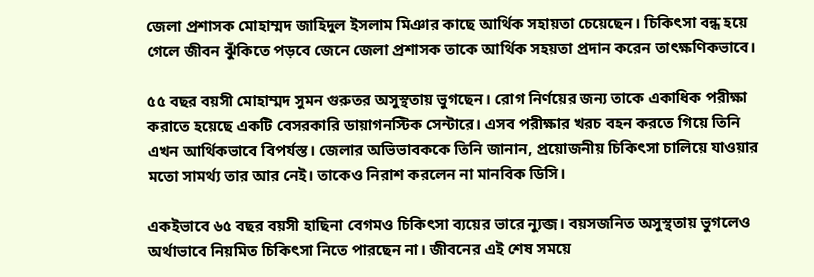জেলা প্রশাসক মোহাম্মদ জাহিদুল ইসলাম মিঞার কাছে আর্থিক সহায়তা চেয়েছেন। চিকিৎসা বন্ধ হয়ে গেলে জীবন ঝুঁকিতে পড়বে জেনে জেলা প্রশাসক তাকে আর্থিক সহয়তা প্রদান করেন তাৎক্ষণিকভাবে।

৫৫ বছর বয়সী মোহাম্মদ সুমন গুরুতর অসুস্থতায় ভুগছেন। রোগ নির্ণয়ের জন্য তাকে একাধিক পরীক্ষা করাতে হয়েছে একটি বেসরকারি ডায়াগনস্টিক সেন্টারে। এসব পরীক্ষার খরচ বহন করতে গিয়ে তিনি এখন আর্থিকভাবে বিপর্যস্ত। জেলার অভিভাবককে তিনি জানান, প্রয়োজনীয় চিকিৎসা চালিয়ে যাওয়ার মতো সামর্থ্য তার আর নেই। তাকেও নিরাশ করলেন না মানবিক ডিসি।

একইভাবে ৬৫ বছর বয়সী হাছিনা বেগমও চিকিৎসা ব্যয়ের ভারে ন্যুব্জ। বয়সজনিত অসুস্থতায় ভুগলেও অর্থাভাবে নিয়মিত চিকিৎসা নিতে পারছেন না। জীবনের এই শেষ সময়ে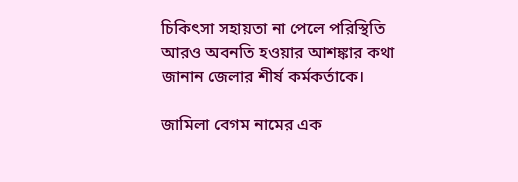চিকিৎসা সহায়তা না পেলে পরিস্থিতি আরও অবনতি হওয়ার আশঙ্কার কথা জানান জেলার শীর্ষ কর্মকর্তাকে।

জামিলা বেগম নামের এক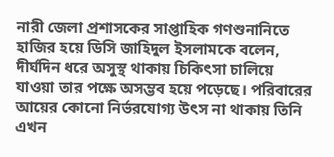নারী জেলা প্রশাসকের সাপ্তাহিক গণশুনানিতে হাজির হয়ে ডিসি জাহিদুল ইসলামকে বলেন, দীর্ঘদিন ধরে অসুস্থ থাকায় চিকিৎসা চালিয়ে যাওয়া তার পক্ষে অসম্ভব হয়ে পড়েছে। পরিবারের আয়ের কোনো নির্ভরযোগ্য উৎস না থাকায় তিনি এখন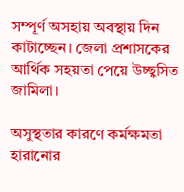সম্পূর্ণ অসহায় অবস্থায় দিন কাটাচ্ছেন। জেলা প্রশাসকের আর্থিক সহয়তা পেয়ে উচ্ছ্বসিত জামিলা।

অসুস্থতার কারণে কর্মক্ষমতা হারানোর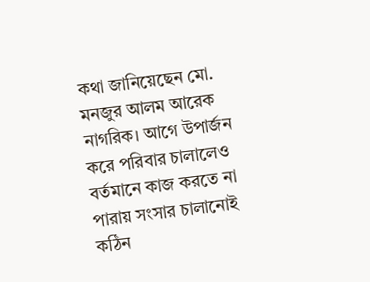কথা জানিয়েছেন মো. মনজুর আলম আরেক নাগরিক। আগে উপার্জন করে পরিবার চালালেও বর্তমানে কাজ করতে না পারায় সংসার চালানোই কঠিন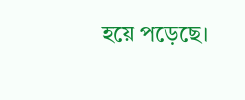হয়ে পড়েছে।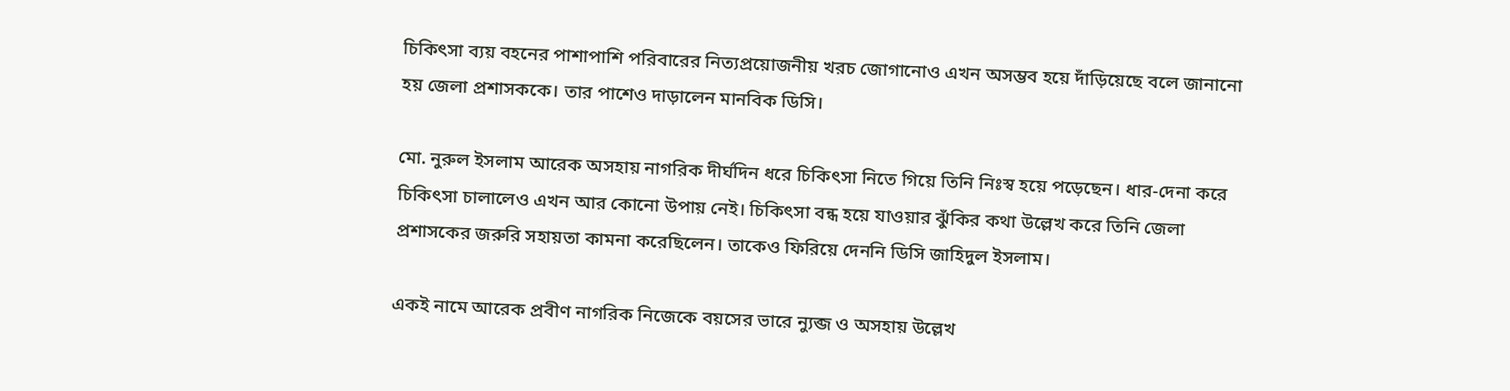চিকিৎসা ব্যয় বহনের পাশাপাশি পরিবারের নিত্যপ্রয়োজনীয় খরচ জোগানোও এখন অসম্ভব হয়ে দাঁড়িয়েছে বলে জানানো হয় জেলা প্রশাসককে। তার পাশেও দাড়ালেন মানবিক ডিসি।

মো. নুরুল ইসলাম আরেক অসহায় নাগরিক দীর্ঘদিন ধরে চিকিৎসা নিতে গিয়ে তিনি নিঃস্ব হয়ে পড়েছেন। ধার-দেনা করে চিকিৎসা চালালেও এখন আর কোনো উপায় নেই। চিকিৎসা বন্ধ হয়ে যাওয়ার ঝুঁকির কথা উল্লেখ করে তিনি জেলা প্রশাসকের জরুরি সহায়তা কামনা করেছিলেন। তাকেও ফিরিয়ে দেননি ডিসি জাহিদুল ইসলাম।

একই নামে আরেক প্রবীণ নাগরিক নিজেকে বয়সের ভারে ন্যুব্জ ও অসহায় উল্লেখ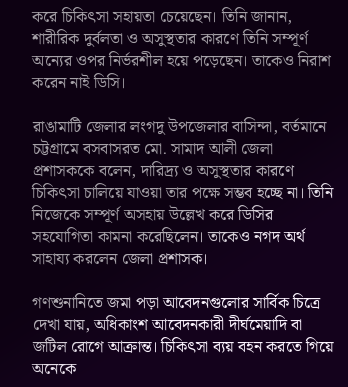করে চিকিৎসা সহায়তা চেয়েছেন। তিনি জানান, শারীরিক দুর্বলতা ও অসুস্থতার কারণে তিনি সম্পূর্ণ অন্যের ওপর নির্ভরশীল হয়ে পড়েছেন। তাকেও নিরাশ করেন নাই ডিসি।

রাঙামাটি জেলার লংগদু উপজেলার বাসিন্দা, বর্তমানে চট্টগ্রামে বসবাসরত মো. সামাদ আলী জেলা প্রশাসককে বলেন, দারিদ্র্য ও অসুস্থতার কারণে চিকিৎসা চালিয়ে যাওয়া তার পক্ষে সম্ভব হচ্ছে না। তিনি নিজেকে সম্পূর্ণ অসহায় উল্লেখ করে ডিসির সহযোগিতা কামনা করেছিলেন। তাকেও নগদ অর্থ সাহায্য করলেন জেলা প্রশাসক।

গণশুনানিতে জমা পড়া আবেদনগুলোর সার্বিক চিত্রে দেখা যায়, অধিকাংশ আবেদনকারী দীর্ঘমেয়াদি বা জটিল রোগে আক্রান্ত। চিকিৎসা ব্যয় বহন করতে গিয়ে অনেকে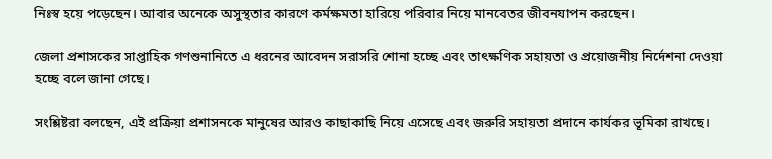নিঃস্ব হয়ে পড়েছেন। আবার অনেকে অসুস্থতার কারণে কর্মক্ষমতা হারিয়ে পরিবার নিয়ে মানবেতর জীবনযাপন করছেন।

জেলা প্রশাসকের সাপ্তাহিক গণশুনানিতে এ ধরনের আবেদন সরাসরি শোনা হচ্ছে এবং তাৎক্ষণিক সহায়তা ও প্রয়োজনীয় নির্দেশনা দেওয়া হচ্ছে বলে জানা গেছে।

সংশ্লিষ্টরা বলছেন, এই প্রক্রিয়া প্রশাসনকে মানুষের আরও কাছাকাছি নিয়ে এসেছে এবং জরুরি সহায়তা প্রদানে কার্যকর ভূমিকা রাখছে।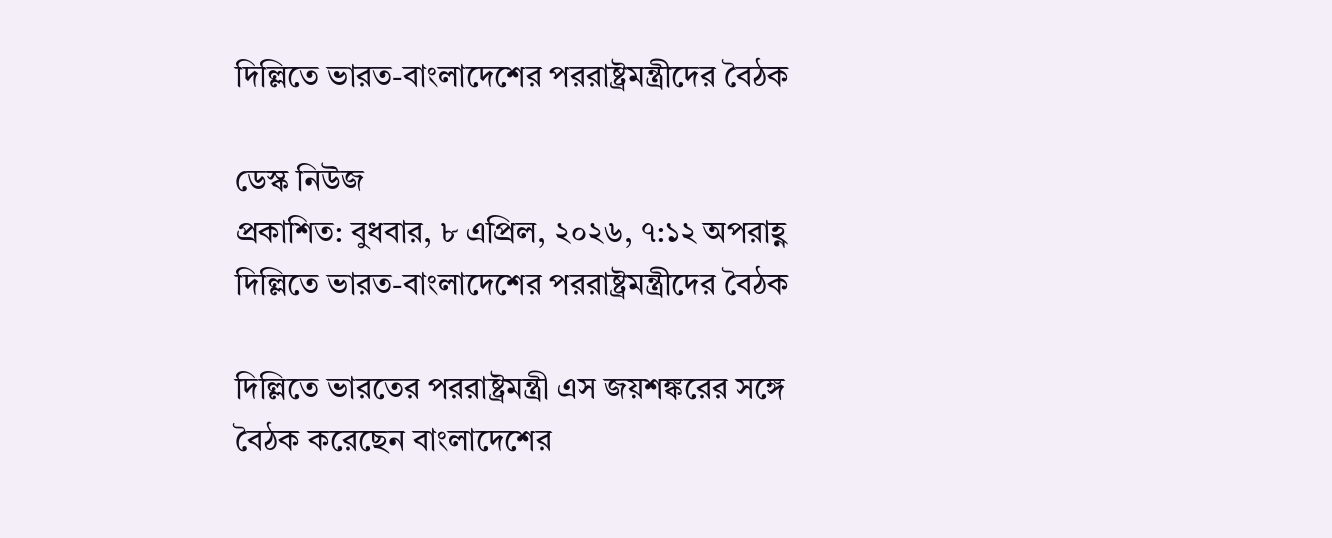দিল্লিতে ভারত-বাংলাদেশের পররাষ্ট্রমন্ত্রীদের বৈঠক

ডেস্ক নিউজ
প্রকাশিত: বুধবার, ৮ এপ্রিল, ২০২৬, ৭:১২ অপরাহ্ণ
দিল্লিতে ভারত-বাংলাদেশের পররাষ্ট্রমন্ত্রীদের বৈঠক

দিল্লিতে ভারতের পররাষ্ট্রমন্ত্রী এস জয়শঙ্করের সঙ্গে বৈঠক করেছেন বাংলাদেশের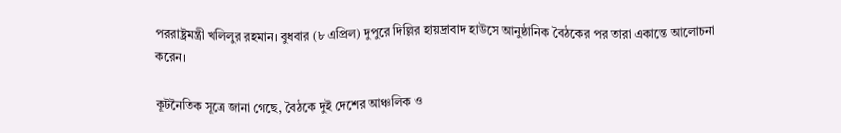পররাষ্ট্রমন্ত্রী খলিলুর রহমান। বুধবার (৮ এপ্রিল) দুপুরে দিল্লির হায়দ্রাবাদ হাউসে আনুষ্ঠানিক বৈঠকের পর তারা একান্তে আলোচনা করেন।

কূটনৈতিক সূত্রে জানা গেছে, বৈঠকে দুই দেশের আঞ্চলিক ও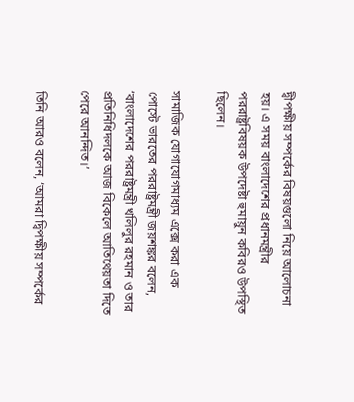দ্বীপক্ষীয় সম্পর্কের বিষয়গুলো নিয়ে আলোচনা হয়। এ সময় বাংলাদেশের প্রধানমন্ত্রীর পররাষ্ট্রবিষয়ক উপদেষ্টা হুমায়ুন কবিরও উপস্থিত ছিলেন।

সামাজিক যোগাযোগমাধ্যম এক্সে করা এক পোস্টে ভারতের পররাষ্ট্রমন্ত্রী জয়শঙ্কর বলেন, ‘বাংলাদেশের পররাষ্ট্রমন্ত্রী খলিলুর রহমান ও তার প্রতিনিধিদলকে আজ বিকেলে আতিথেয়তা দিতে পেরে আনন্দিত।’

তিনি আরও বলেন, ‘আমরা দ্বিপক্ষীয় সম্পর্কের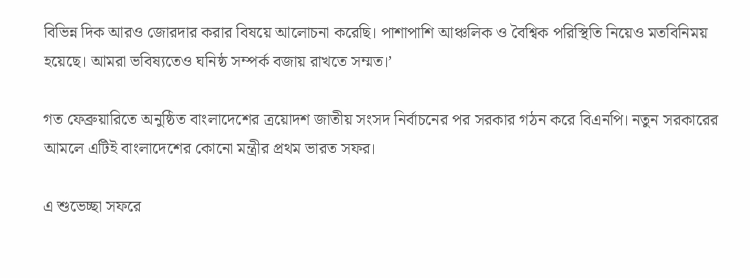বিভিন্ন দিক আরও জোরদার করার বিষয়ে আলোচনা করেছি। পাশাপাশি আঞ্চলিক ও বৈশ্বিক পরিস্থিতি নিয়েও মতবিনিময় হয়েছে। আমরা ভবিষ্যতেও ঘনিষ্ঠ সম্পর্ক বজায় রাখতে সম্মত।’

গত ফেব্রুয়ারিতে অনুষ্ঠিত বাংলাদেশের ত্রয়োদশ জাতীয় সংসদ নির্বাচনের পর সরকার গঠন করে বিএনপি। নতুন সরকারের আমলে এটিই বাংলাদেশের কোনো মন্ত্রীর প্রথম ভারত সফর।

এ শুভেচ্ছা সফরে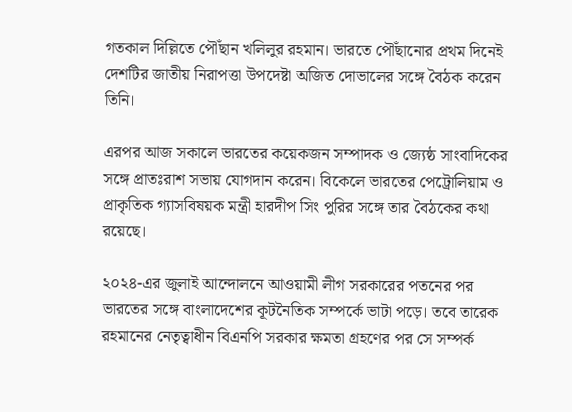গতকাল দিল্লিতে পৌঁছান খলিলুর রহমান। ভারতে পৌঁছানোর প্রথম দিনেই দেশটির জাতীয় নিরাপত্তা উপদেষ্টা অজিত দোভালের সঙ্গে বৈঠক করেন তিনি।

এরপর আজ সকালে ভারতের কয়েকজন সম্পাদক ও জ্যেষ্ঠ সাংবাদিকের সঙ্গে প্রাতঃরাশ সভায় যোগদান করেন। বিকেলে ভারতের পেট্রোলিয়াম ও প্রাকৃতিক গ্যাসবিষয়ক মন্ত্রী হারদীপ সিং পুরির সঙ্গে তার বৈঠকের কথা রয়েছে।

২০২৪-এর জুলাই আন্দোলনে আওয়ামী লীগ সরকারের পতনের পর ভারতের সঙ্গে বাংলাদেশের কূটনৈতিক সম্পর্কে ভাটা পড়ে। তবে তারেক রহমানের নেতৃত্বাধীন বিএনপি সরকার ক্ষমতা গ্রহণের পর সে সম্পর্ক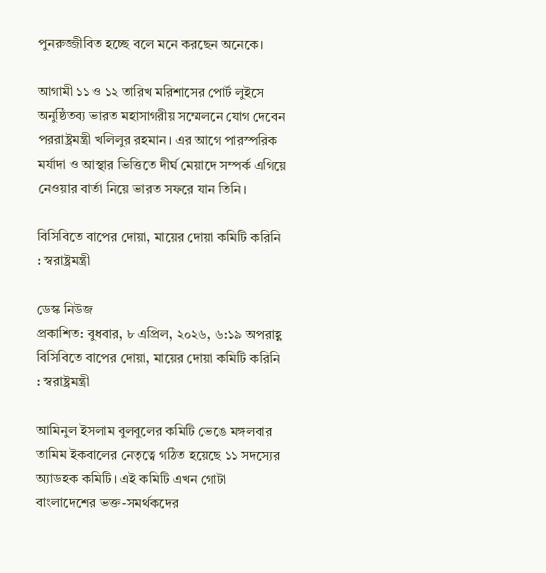পুনরুজ্জীবিত হচ্ছে বলে মনে করছেন অনেকে।

আগামী ১১ ও ১২ তারিখ মরিশাসের পোর্ট লুইসে অনুষ্ঠিতব্য ভারত মহাসাগরীয় সম্মেলনে যোগ দেবেন পররাষ্ট্রমন্ত্রী খলিলুর রহমান। এর আগে পারস্পরিক মর্যাদা ও আস্থার ভিত্তিতে দীর্ঘ মেয়াদে সম্পর্ক এগিয়ে নেওয়ার বার্তা নিয়ে ভারত সফরে যান তিনি।

বিসিবিতে বাপের দোয়া, মায়ের দোয়া কমিটি করিনি : স্বরাষ্ট্রমন্ত্রী

ডেস্ক নিউজ
প্রকাশিত: বুধবার, ৮ এপ্রিল, ২০২৬, ৬:১৯ অপরাহ্ণ
বিসিবিতে বাপের দোয়া, মায়ের দোয়া কমিটি করিনি : স্বরাষ্ট্রমন্ত্রী

আমিনুল ইসলাম বুলবুলের কমিটি ভেঙে মঙ্গলবার তামিম ইকবালের নেতৃত্বে গঠিত হয়েছে ১১ সদস্যের অ্যাডহক কমিটি। এই কমিটি এখন গোটা বাংলাদেশের ভক্ত-সমর্থকদের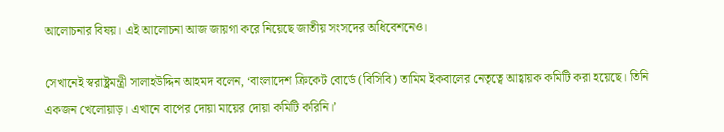আলোচনার বিষয়। এই আলোচনা আজ জায়গা করে নিয়েছে জাতীয় সংসদের অধিবেশনেও।

সেখানেই স্বরাষ্ট্রমন্ত্রী সালাহউদ্দিন আহমদ বলেন, ‘বাংলাদেশ ক্রিকেট বোর্ডে (বিসিবি) তামিম ইকবালের নেতৃত্বে আহ্বায়ক কমিটি করা হয়েছে। তিনি একজন খেলোয়াড়। এখানে বাপের দোয়া মায়ের দোয়া কমিটি করিনি।’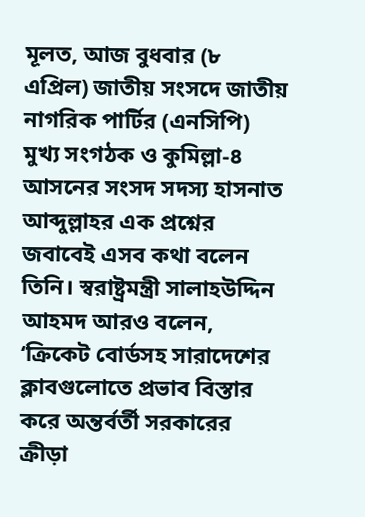মূলত, আজ বুধবার (৮ এপ্রিল) জাতীয় সংসদে জাতীয় নাগরিক পার্টির (এনসিপি) মুখ্য সংগঠক ও কুমিল্লা-৪ আসনের সংসদ সদস্য হাসনাত আব্দুল্লাহর এক প্রশ্নের জবাবেই এসব কথা বলেন তিনি। স্বরাষ্ট্রমন্ত্রী সালাহউদ্দিন আহমদ আরও বলেন, ‘ক্রিকেট বোর্ডসহ সারাদেশের ক্লাবগুলোতে প্রভাব বিস্তার করে অন্তর্বর্তী সরকারের ক্রীড়া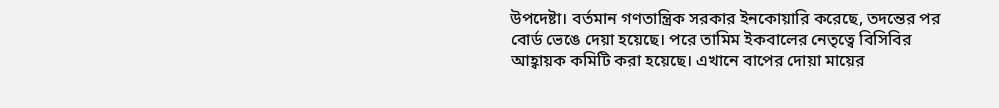উপদেষ্টা। বর্তমান গণতান্ত্রিক সরকার ইনকোয়ারি করেছে, তদন্তের পর বোর্ড ভেঙে দেয়া হয়েছে। পরে তামিম ইকবালের নেতৃত্বে বিসিবির আহ্বায়ক কমিটি করা হয়েছে। এখানে বাপের দোয়া মায়ের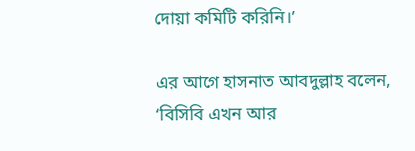দোয়া কমিটি করিনি।’

এর আগে হাসনাত আবদুল্লাহ বলেন, ‘বিসিবি এখন আর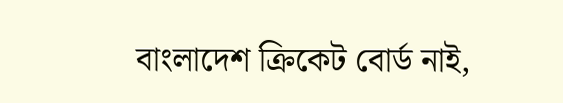বাংলাদেশ ক্রিকেট বোর্ড নাই,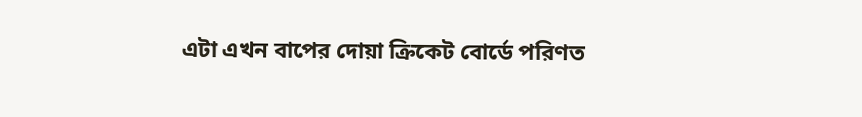এটা এখন বাপের দোয়া ক্রিকেট বোর্ডে পরিণত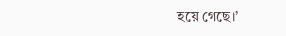হয়ে গেছে।’